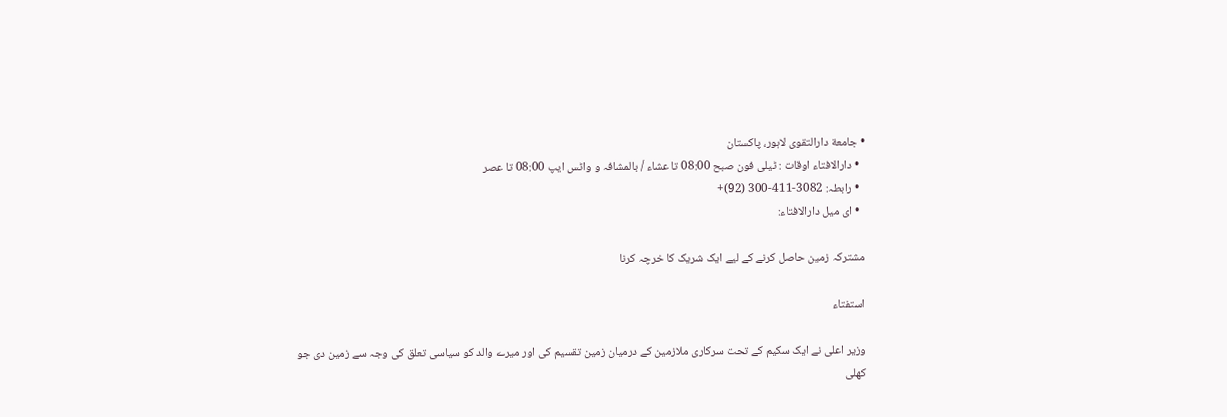• جامعة دارالتقوی لاہور، پاکستان
  • دارالافتاء اوقات : ٹیلی فون صبح 08:00 تا عشاء / بالمشافہ و واٹس ایپ 08:00 تا عصر
  • رابطہ: 3082-411-300 (92)+
  • ای میل دارالافتاء:

مشترکہ زمین حاصل کرنے کے لیے ایک شریک کا خرچہ کرنا

استفتاء

وزیر اعلی نے ایک سکیم کے تحت سرکاری ملازمین کے درمیان زمین تقسیم کی اور میرے والد کو سیاسی تعلق کی وجہ سے زمین دی جو کھلی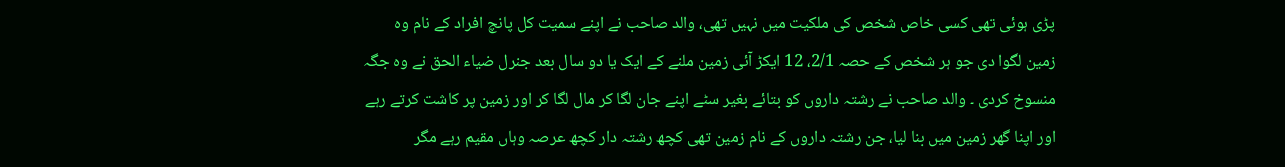پڑی ہوئی تھی کسی خاص شخص کی ملکیت میں نہیں تھی، والد صاحب نے اپنے سمیت کل پانچ افراد کے نام وہ زمین لگوا دی جو ہر شخص کے حصہ 2/1، 12 ایکڑ آئی زمین ملنے کے ایک یا دو سال بعد جنرل ضیاء الحق نے وہ جگہ منسوخ کردی ۔ والد صاحب نے رشتہ داروں کو بتائے بغیر سٹے اپنے جان لگا کر مال لگا کر اور زمین پر کاشت کرتے رہے اور اپنا گھر زمین میں بنا لیا، جن رشتہ داروں کے نام زمین تھی کچھ رشتہ دار کچھ عرصہ وہاں مقیم رہے مگر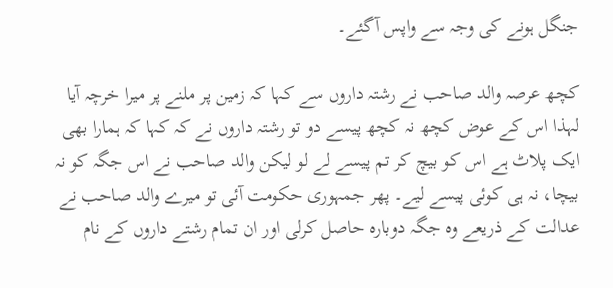جنگل ہونے کی وجہ سے واپس آگئے۔

کچھ عرصہ والد صاحب نے رشتہ داروں سے کہا کہ زمین پر ملنے پر میرا خرچہ آیا لہذا اس کے عوض کچھ نہ کچھ پیسے دو تو رشتہ داروں نے کہ کہا کہ ہمارا بھی ایک پلاٹ ہے اس کو بیچ کر تم پیسے لے لو لیکن والد صاحب نے اس جگہ کو نہ بیچا، نہ ہی کوئی پیسے لیے۔ پھر جمہوری حکومت آئی تو میرے والد صاحب نے عدالت کے ذریعے وہ جگہ دوبارہ حاصل کرلی اور ان تمام رشتے داروں کے نام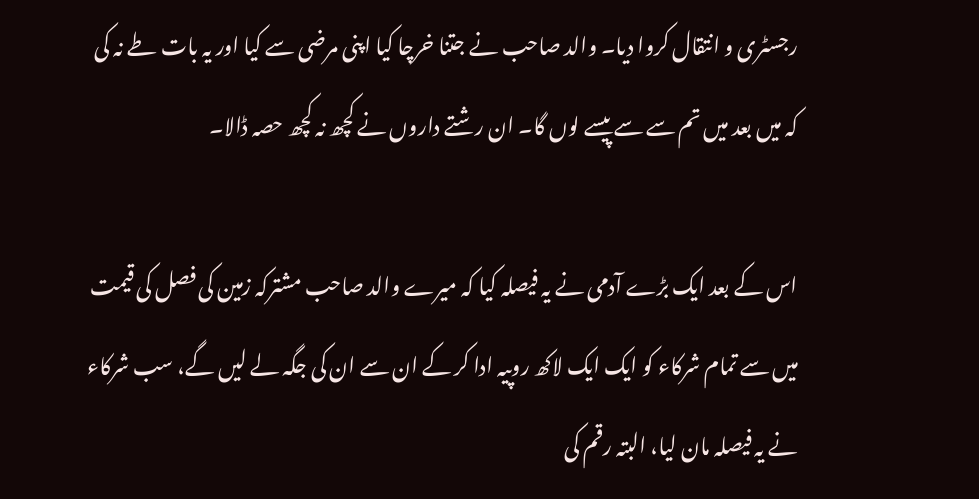رجسٹری و انتقال کروا دیا۔ والد صاحب نے جتنا خرچا کیا اپنی مرضی سے کیا اور یہ بات طے نہ کی کہ میں بعد میں تم سے سے پیسے لوں گا۔ ان رشتے داروں نے کچھ نہ کچھ حصہ ڈالا۔

اس کے بعد ایک بڑے آدمی نے یہ فیصلہ کیا کہ میرے والد صاحب مشترکہ زمین کی فصل کی قیمت میں سے تمام شرکاء کو ایک ایک لاکھ روپیہ ادا کر کے ان سے ان کی جگہ لے لیں گے، سب شرکاء نے یہ فیصلہ مان لیا، البتہ رقم کی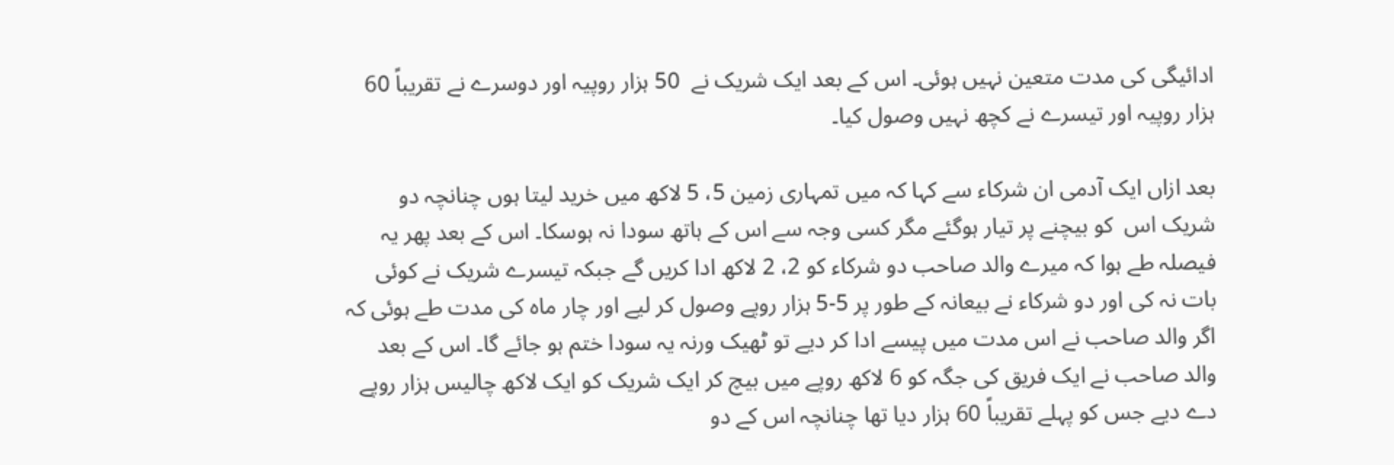ادائیگی کی مدت متعین نہیں ہوئی۔ اس کے بعد ایک شریک نے  50 ہزار روپیہ اور دوسرے نے تقریباً 60 ہزار روپیہ اور تیسرے نے کچھ نہیں وصول کیا۔

بعد ازاں ایک آدمی ان شرکاء سے کہا کہ میں تمہاری زمین 5، 5 لاکھ میں خرید لیتا ہوں چنانچہ دو شریک اس  کو بیچنے پر تیار ہوگئے مگر کسی وجہ سے اس کے ہاتھ سودا نہ ہوسکا۔ اس کے بعد پھر یہ فیصلہ طے ہوا کہ میرے والد صاحب دو شرکاء کو 2، 2 لاکھ ادا کریں گے جبکہ تیسرے شریک نے کوئی بات نہ کی اور دو شرکاء نے بیعانہ کے طور پر 5-5 ہزار روپے وصول کر لیے اور چار ماہ کی مدت طے ہوئی کہ اگر والد صاحب نے اس مدت میں پیسے ادا کر دیے تو ٹھیک ورنہ یہ سودا ختم ہو جائے گا۔ اس کے بعد والد صاحب نے ایک فریق کی جگہ کو 6 لاکھ روپے میں بیچ کر ایک شریک کو ایک لاکھ چالیس ہزار روپے دے دیے جس کو پہلے تقریباً 60 ہزار دیا تھا چنانچہ اس کے دو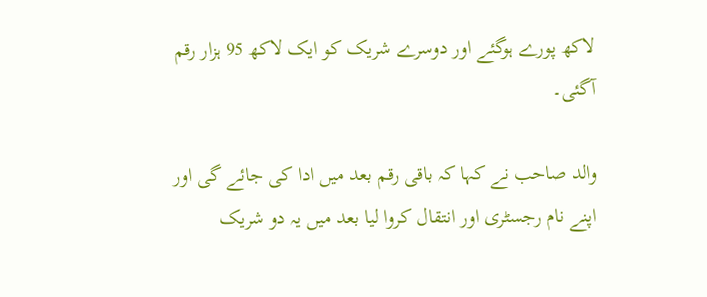لاکھ پورے ہوگئے اور دوسرے شریک کو ایک لاکھ 95 ہزار رقم آگئی۔

والد صاحب نے کہا کہ باقی رقم بعد میں ادا کی جائے گی اور اپنے نام رجسٹری اور انتقال کروا لیا بعد میں یہ دو شریک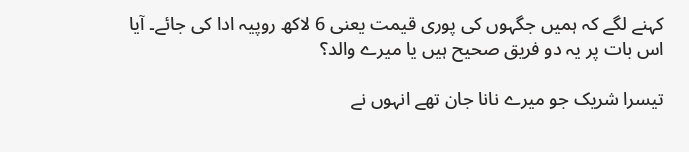کہنے لگے کہ ہمیں جگہوں کی پوری قیمت یعنی 6 لاکھ روپیہ ادا کی جائے۔ آیا اس بات پر یہ دو فریق صحیح ہیں یا میرے والد؟

تیسرا شریک جو میرے نانا جان تھے انہوں نے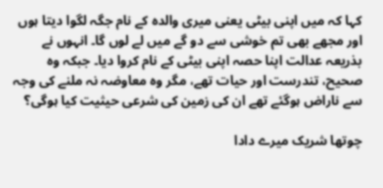کہا کہ میں اپنی بیٹی یعنی میری والدہ کے نام جگہ لگوا دیتا ہوں اور مجھے بھی تم خوشی سے دو گے میں لے لوں گا۔ انہوں نے بذریعہ عدالت اپنا حصہ اپنی بیٹی کے نام کروا دیا۔ جبکہ وہ صحیح، تندرست اور حیات تھے، مگر وہ معاوضہ نہ ملنے کی وجہ سے ناراض ہوگئے تھے ان کی زمین کی شرعی حیثیت کیا ہوگی؟

چوتھا شریک میرے دادا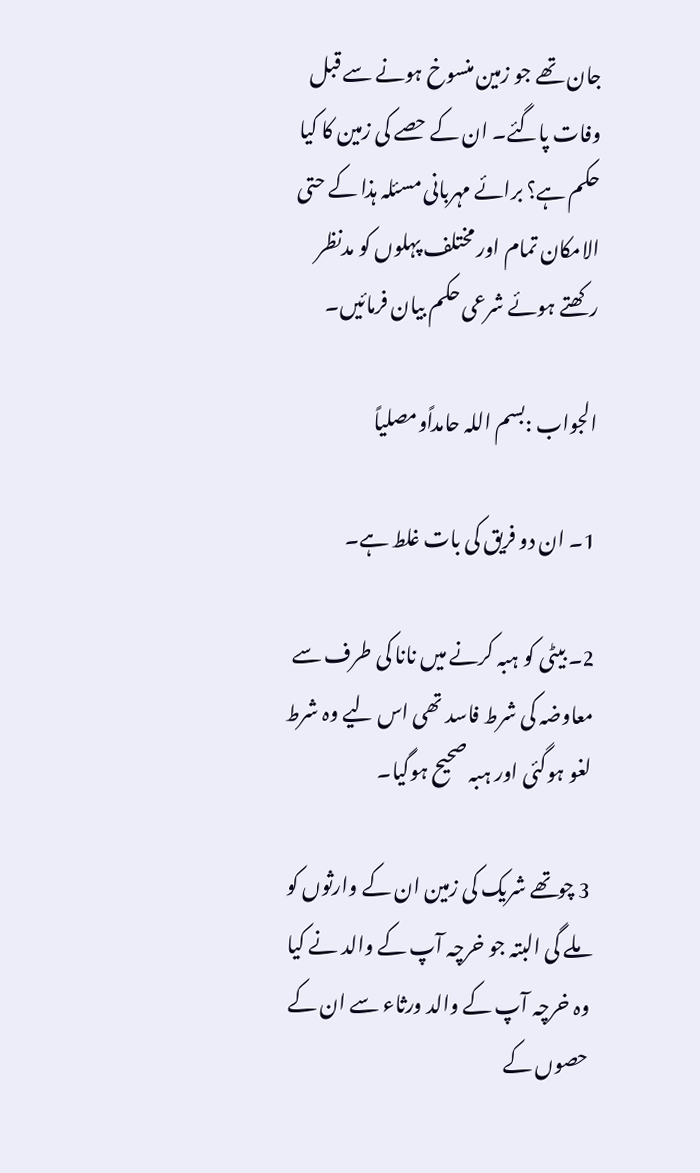جان تھے جو زمین منسوخ ہونے سے قبل وفات پاگئے۔ ان کے حصے کی زمین کا کیا حکم ہے؟ برائے مہربانی مسئلہ ہذا کے حتی الامکان تمام اور مختلف پہلوں کو مدنظر رکھتے ہوئے شرعی حکم بیان فرمائیں۔

الجواب :بسم اللہ حامداًومصلیاً

1۔ ان دو فریق کی بات غلط ہے۔

2۔ بیٹی کو ہبہ کرنے میں نانا کی طرف سے معاوضہ کی شرط فاسد تھی اس لیے وہ شرط لغو ہوگئی اور ہبہ صحیح ہوگیا۔

3 چوتھے شریک کی زمین ان کے وارثوں کو ملے گی البتہ جو خرچہ آپ کے والد نے کیا وہ خرچہ آپ کے والد ورثاء سے ان کے حصوں کے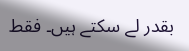بقدر لے سکتے ہیں۔ فقط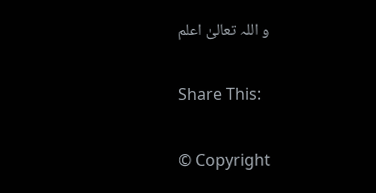و اللہ تعالیٰ اعلم

Share This:

© Copyright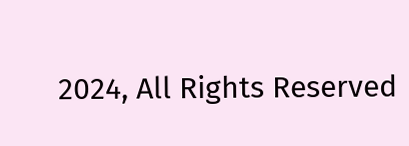2024, All Rights Reserved